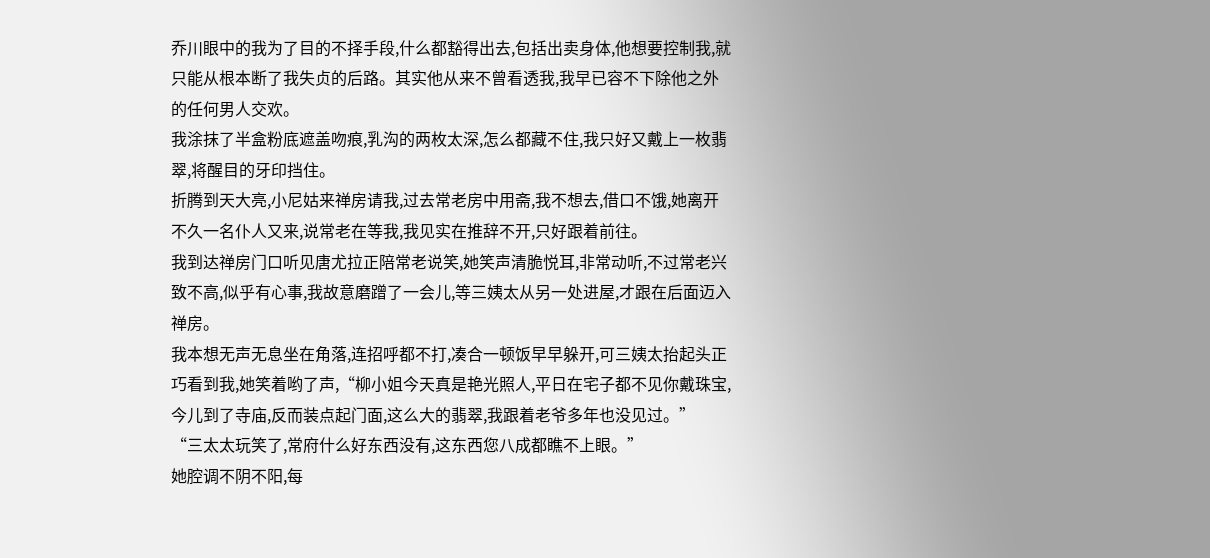乔川眼中的我为了目的不择手段,什么都豁得出去,包括出卖身体,他想要控制我,就只能从根本断了我失贞的后路。其实他从来不曾看透我,我早已容不下除他之外的任何男人交欢。
我涂抹了半盒粉底遮盖吻痕,乳沟的两枚太深,怎么都藏不住,我只好又戴上一枚翡翠,将醒目的牙印挡住。
折腾到天大亮,小尼姑来禅房请我,过去常老房中用斋,我不想去,借口不饿,她离开不久一名仆人又来,说常老在等我,我见实在推辞不开,只好跟着前往。
我到达禅房门口听见唐尤拉正陪常老说笑,她笑声清脆悦耳,非常动听,不过常老兴致不高,似乎有心事,我故意磨蹭了一会儿,等三姨太从另一处进屋,才跟在后面迈入禅房。
我本想无声无息坐在角落,连招呼都不打,凑合一顿饭早早躲开,可三姨太抬起头正巧看到我,她笑着哟了声,“柳小姐今天真是艳光照人,平日在宅子都不见你戴珠宝,今儿到了寺庙,反而装点起门面,这么大的翡翠,我跟着老爷多年也没见过。”
“三太太玩笑了,常府什么好东西没有,这东西您八成都瞧不上眼。”
她腔调不阴不阳,每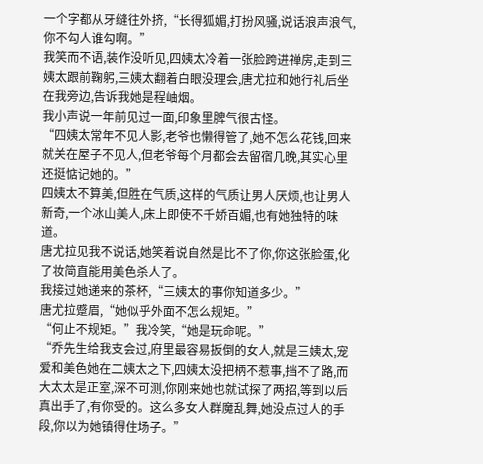一个字都从牙缝往外挤,“长得狐媚,打扮风骚,说话浪声浪气,你不勾人谁勾啊。”
我笑而不语,装作没听见,四姨太冷着一张脸跨进禅房,走到三姨太跟前鞠躬,三姨太翻着白眼没理会,唐尤拉和她行礼后坐在我旁边,告诉我她是程岫烟。
我小声说一年前见过一面,印象里脾气很古怪。
“四姨太常年不见人影,老爷也懒得管了,她不怎么花钱,回来就关在屋子不见人,但老爷每个月都会去留宿几晚,其实心里还挺惦记她的。”
四姨太不算美,但胜在气质,这样的气质让男人厌烦,也让男人新奇,一个冰山美人,床上即使不千娇百媚,也有她独特的味道。
唐尤拉见我不说话,她笑着说自然是比不了你,你这张脸蛋,化了妆简直能用美色杀人了。
我接过她递来的茶杯,“三姨太的事你知道多少。”
唐尤拉蹙眉,“她似乎外面不怎么规矩。”
“何止不规矩。”我冷笑,“她是玩命呢。”
“乔先生给我支会过,府里最容易扳倒的女人,就是三姨太,宠爱和美色她在二姨太之下,四姨太没把柄不惹事,挡不了路,而大太太是正室,深不可测,你刚来她也就试探了两招,等到以后真出手了,有你受的。这么多女人群魔乱舞,她没点过人的手段,你以为她镇得住场子。”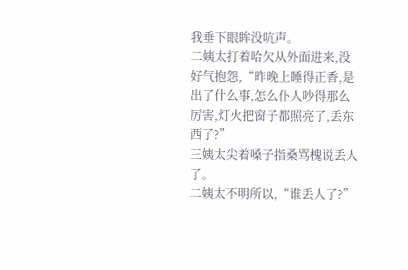我垂下眼眸没吭声。
二姨太打着哈欠从外面进来,没好气抱怨,“昨晚上睡得正香,是出了什么事,怎么仆人吵得那么厉害,灯火把窗子都照亮了,丢东西了?”
三姨太尖着嗓子指桑骂槐说丢人了。
二姨太不明所以,“谁丢人了?”